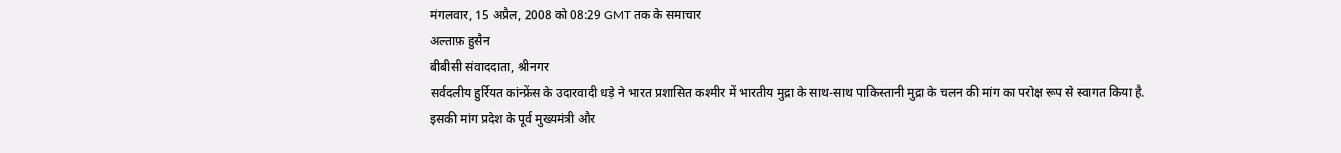मंगलवार, 15 अप्रैल, 2008 को 08:29 GMT तक के समाचार
अल्ताफ़ हुसैन
बीबीसी संवाददाता, श्रीनगर
सर्वदलीय हुर्रियत कांन्फ्रेंस के उदारवादी धड़े ने भारत प्रशासित कश्मीर में भारतीय मुद्रा के साथ-साथ पाकिस्तानी मुद्रा के चलन की मांग का परोक्ष रूप से स्वागत किया है.
इसकी मांग प्रदेश के पूर्व मुख्यमंत्री और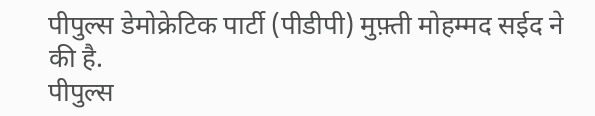पीपुल्स डेमोक्रेटिक पार्टी (पीडीपी) मुफ़्ती मोहम्मद सईद ने की है.
पीपुल्स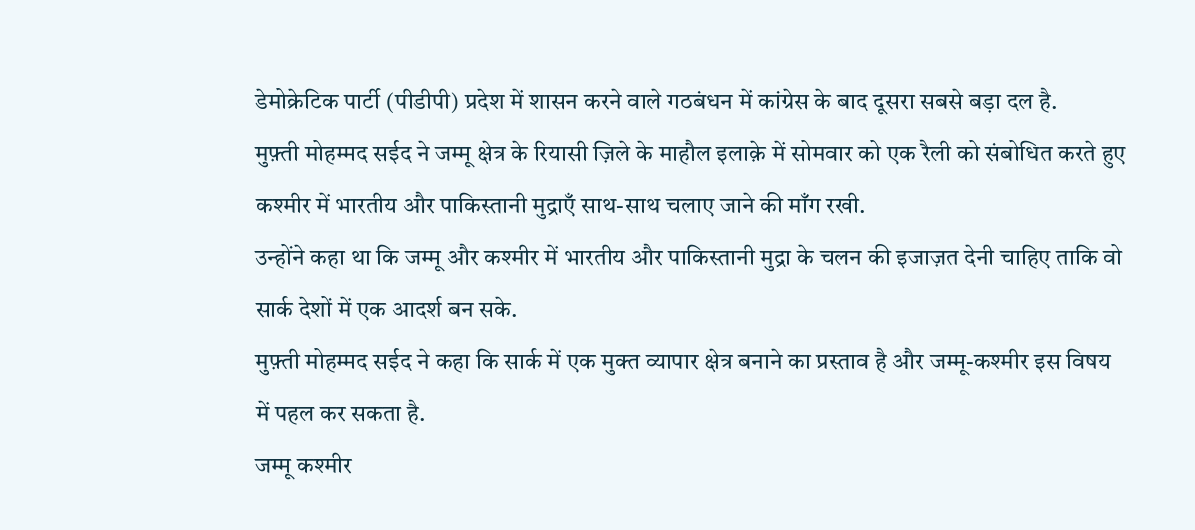डेमोक्रेटिक पार्टी (पीडीपी) प्रदेश में शासन करने वाले गठबंधन में कांग्रेस के बाद दूसरा सबसे बड़ा दल है.
मुफ़्ती मोहम्मद सईद ने जम्मू क्षेत्र के रियासी ज़िले के माहौल इलाक़े में सोमवार को एक रैली को संबोधित करते हुए कश्मीर में भारतीय और पाकिस्तानी मुद्राएँ साथ-साथ चलाए जाने की माँग रखी.
उन्होंने कहा था कि जम्मू और कश्मीर में भारतीय और पाकिस्तानी मुद्रा के चलन की इजाज़त देनी चाहिए ताकि वो सार्क देशों में एक आदर्श बन सके.
मुफ़्ती मोहम्मद सईद ने कहा कि सार्क में एक मुक्त व्यापार क्षेत्र बनाने का प्रस्ताव है और जम्मू-कश्मीर इस विषय में पहल कर सकता है.
जम्मू कश्मीर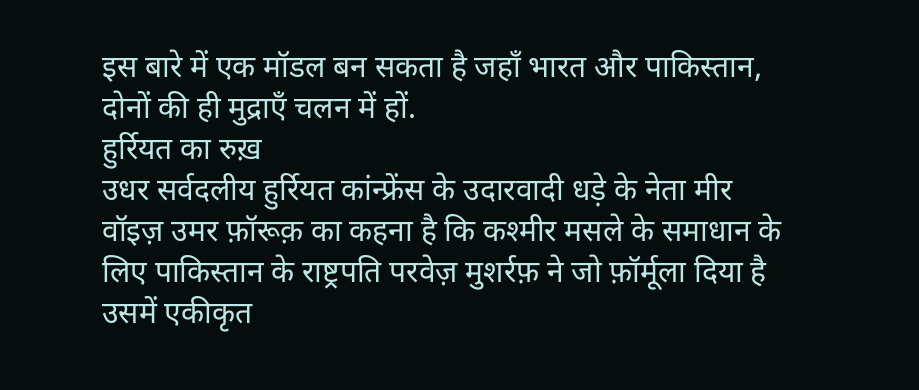इस बारे में एक मॉडल बन सकता है जहाँ भारत और पाकिस्तान, दोनों की ही मुद्राएँ चलन में हों.
हुर्रियत का रुख़
उधर सर्वदलीय हुर्रियत कांन्फ्रेंस के उदारवादी धड़े के नेता मीर वॉइज़ उमर फ़ॉरूक़ का कहना है कि कश्मीर मसले के समाधान के लिए पाकिस्तान के राष्ट्रपति परवेज़ मुशर्रफ़ ने जो फ़ॉर्मूला दिया है उसमें एकीकृत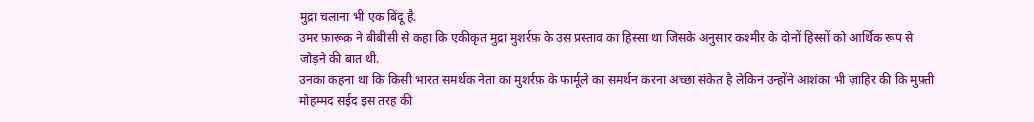मुद्रा चलाना भी एक बिंदू है.
उमर फ़ारूक़ ने बीबीसी से कहा कि एकीकृत मुद्रा मुशर्रफ़ के उस प्रस्ताव का हिस्सा था जिसके अनुसार कश्मीर के दोनों हिस्सों को आर्थिक रूप से जोड़ने की बात थी.
उनका कहना था कि किसी भारत समर्थक नेता का मुशर्रफ़ के फार्मूले का समर्थन करना अच्छा संकेत है लेकिन उन्होंने आशंका भी ज़ाहिर की कि मुफ़्ती मोहम्मद सईद इस तरह की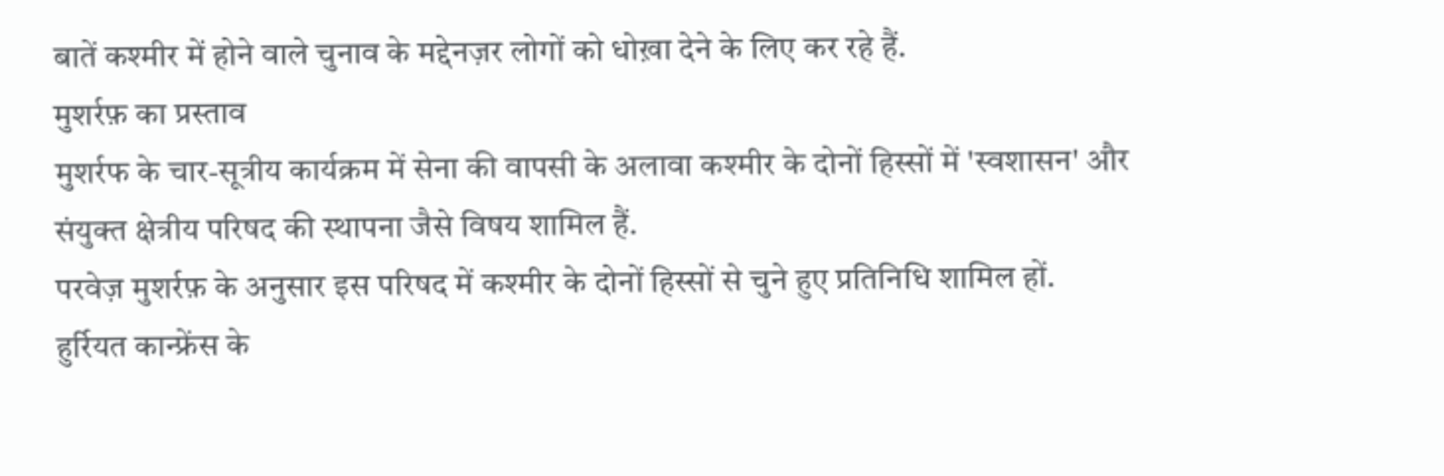बातें कश्मीर में होने वाले चुनाव के मद्देनज़र लोगों को धोख़ा देने के लिए कर रहे हैं.
मुशर्रफ़ का प्रस्ताव
मुशर्रफ के चार-सूत्रीय कार्यक्रम में सेना की वापसी के अलावा कश्मीर के दोनों हिस्सों में 'स्वशासन' और संयुक्त क्षेत्रीय परिषद की स्थापना जैसे विषय शामिल हैं.
परवेज़ मुशर्रफ़ के अनुसार इस परिषद में कश्मीर के दोनों हिस्सों से चुने हुए प्रतिनिधि शामिल हों.
हुर्रियत कान्फ्रेंस के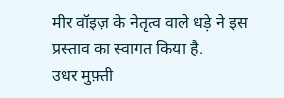मीर वॉइज़ के नेतृत्व वाले धड़े ने इस प्रस्ताव का स्वागत किया है.
उधर मुफ़्ती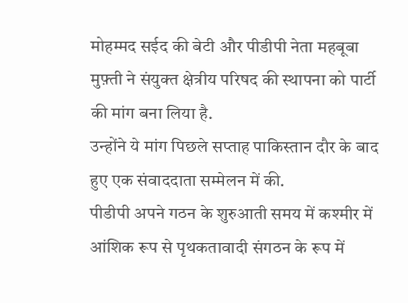मोहम्मद सईद की बेटी और पीडीपी नेता महबूबा मुफ़्ती ने संयुक्त क्षेत्रीय परिषद की स्थापना को पार्टी की मांग बना लिया है.
उन्होंने ये मांग पिछले सप्ताह पाकिस्तान दौर के बाद हुए एक संवाददाता सम्मेलन में की.
पीडीपी अपने गठन के शुरुआती समय में कश्मीर में आंशिक रूप से पृथकतावादी संगठन के रूप में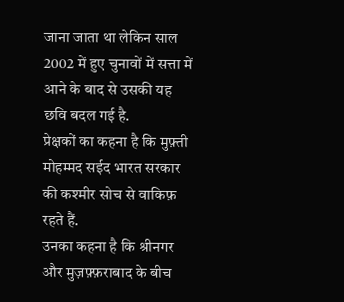जाना जाता था लेकिन साल 2002 में हुए चुनावों में सत्ता में आने के बाद से उसकी यह छवि बदल गई है.
प्रेक्षकों का कहना है कि मुफ़्ती मोहम्मद सईद भारत सरकार की कश्मीर सोच से वाकिफ़ रहते हैं.
उनका कहना है कि श्रीनगर और मुज़फ़्फ़राबाद के बीच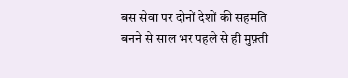बस सेवा पर दोनों देशों की सहमति बनने से साल भर पहले से ही मुफ़्ती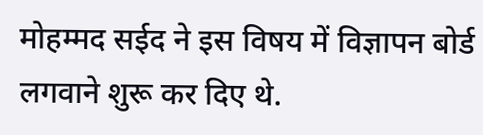मोहम्मद सईद ने इस विषय में विज्ञापन बोर्ड लगवाने शुरू कर दिए थे.